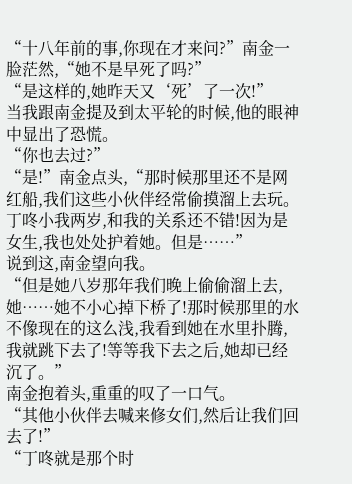“十八年前的事,你现在才来问?”南金一脸茫然,“她不是早死了吗?”
“是这样的,她昨天又‘死’了一次!”
当我跟南金提及到太平轮的时候,他的眼神中显出了恐慌。
“你也去过?”
“是!”南金点头,“那时候那里还不是网红船,我们这些小伙伴经常偷摸溜上去玩。丁咚小我两岁,和我的关系还不错!因为是女生,我也处处护着她。但是……”
说到这,南金望向我。
“但是她八岁那年我们晚上偷偷溜上去,她……她不小心掉下桥了!那时候那里的水不像现在的这么浅,我看到她在水里扑腾,我就跳下去了!等等我下去之后,她却已经沉了。”
南金抱着头,重重的叹了一口气。
“其他小伙伴去喊来修女们,然后让我们回去了!”
“丁咚就是那个时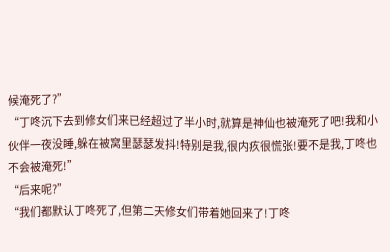候淹死了?”
“丁咚沉下去到修女们来已经超过了半小时,就算是神仙也被淹死了吧!我和小伙伴一夜没睡,躲在被窝里瑟瑟发抖!特别是我,很内疚很慌张!要不是我,丁咚也不会被淹死!”
“后来呢?”
“我们都默认丁咚死了,但第二天修女们带着她回来了!丁咚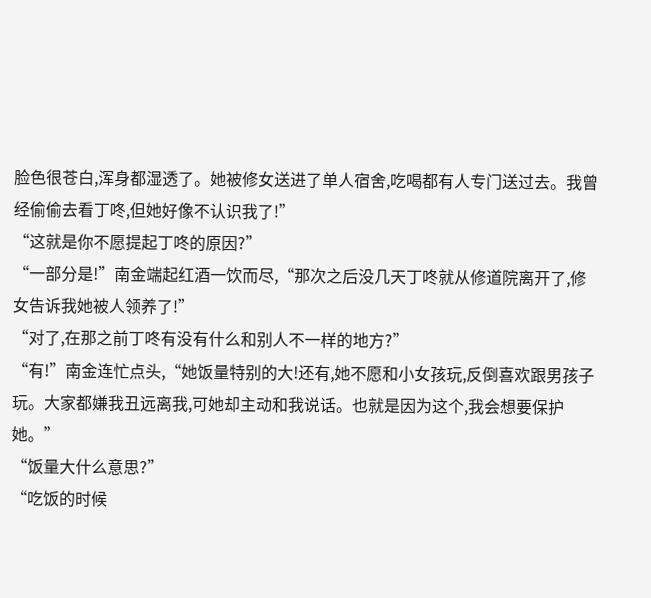脸色很苍白,浑身都湿透了。她被修女送进了单人宿舍,吃喝都有人专门送过去。我曾经偷偷去看丁咚,但她好像不认识我了!”
“这就是你不愿提起丁咚的原因?”
“一部分是!”南金端起红酒一饮而尽,“那次之后没几天丁咚就从修道院离开了,修女告诉我她被人领养了!”
“对了,在那之前丁咚有没有什么和别人不一样的地方?”
“有!”南金连忙点头,“她饭量特别的大!还有,她不愿和小女孩玩,反倒喜欢跟男孩子玩。大家都嫌我丑远离我,可她却主动和我说话。也就是因为这个,我会想要保护她。”
“饭量大什么意思?”
“吃饭的时候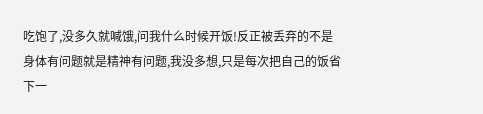吃饱了,没多久就喊饿,问我什么时候开饭!反正被丢弃的不是身体有问题就是精神有问题,我没多想,只是每次把自己的饭省下一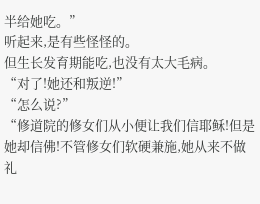半给她吃。”
听起来,是有些怪怪的。
但生长发育期能吃,也没有太大毛病。
“对了!她还和叛逆!”
“怎么说?”
“修道院的修女们从小便让我们信耶稣!但是她却信佛!不管修女们软硬兼施,她从来不做礼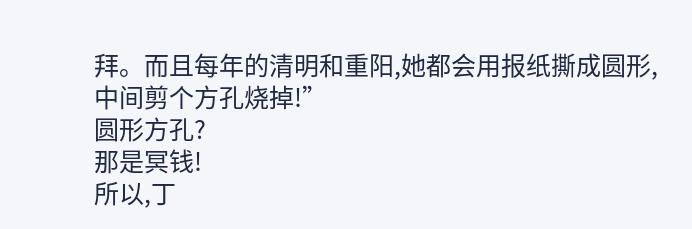拜。而且每年的清明和重阳,她都会用报纸撕成圆形,中间剪个方孔烧掉!”
圆形方孔?
那是冥钱!
所以,丁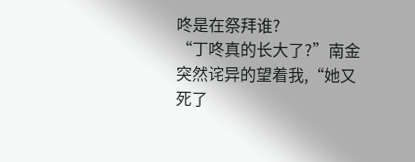咚是在祭拜谁?
“丁咚真的长大了?”南金突然诧异的望着我,“她又死了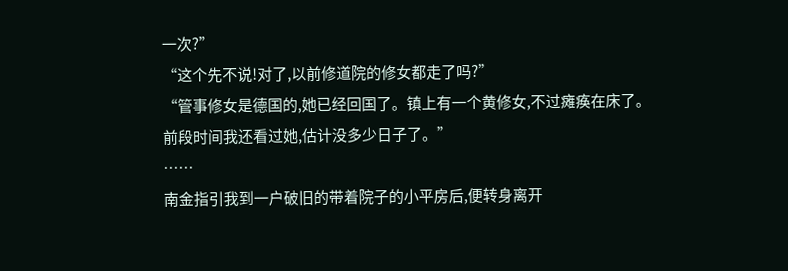一次?”
“这个先不说!对了,以前修道院的修女都走了吗?”
“管事修女是德国的,她已经回国了。镇上有一个黄修女,不过瘫痪在床了。前段时间我还看过她,估计没多少日子了。”
……
南金指引我到一户破旧的带着院子的小平房后,便转身离开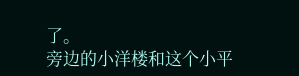了。
旁边的小洋楼和这个小平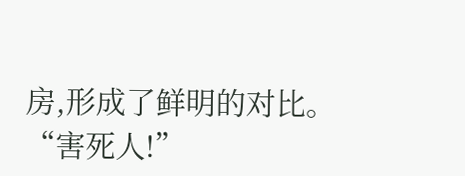房,形成了鲜明的对比。
“害死人!”